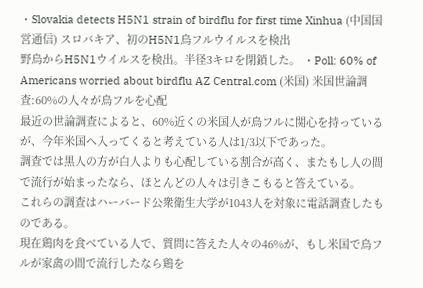・Slovakia detects H5N1 strain of birdflu for first time Xinhua (中国国営通信) スロバキア、初のH5N1鳥フルウイルスを検出
野鳥からH5N1ウイルスを検出。半径3キロを閉鎖した。 ・Poll: 60% of Americans worried about birdflu AZ Central.com (米国) 米国世論調査:60%の人々が鳥フルを心配
最近の世論調査によると、60%近くの米国人が鳥フルに関心を持っているが、今年米国へ入ってくると考えている人は1/3以下であった。
調査では黒人の方が白人よりも心配している割合が高く、またもし人の間で流行が始まったなら、ほとんどの人々は引きこもると答えている。
これらの調査はハーバード公衆衛生大学が1043人を対象に電話調査したものである。
現在鶏肉を食べている人で、質問に答えた人々の46%が、もし米国で鳥フルが家禽の間で流行したなら鶏を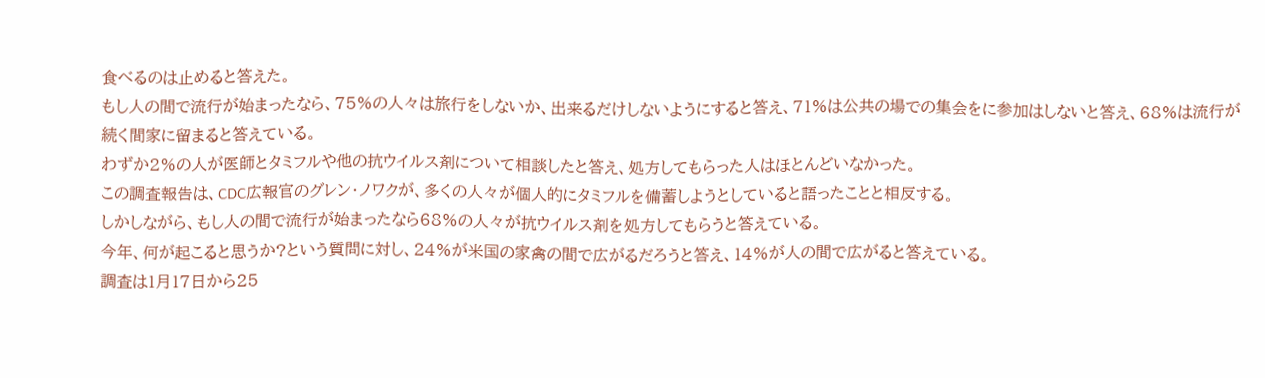食べるのは止めると答えた。
もし人の間で流行が始まったなら、75%の人々は旅行をしないか、出来るだけしないようにすると答え、71%は公共の場での集会をに参加はしないと答え、68%は流行が続く間家に留まると答えている。
わずか2%の人が医師とタミフルや他の抗ウイルス剤について相談したと答え、処方してもらった人はほとんどいなかった。
この調査報告は、CDC広報官のグレン・ノワクが、多くの人々が個人的にタミフルを備蓄しようとしていると語ったことと相反する。
しかしながら、もし人の間で流行が始まったなら68%の人々が抗ウイルス剤を処方してもらうと答えている。
今年、何が起こると思うか?という質問に対し、24%が米国の家禽の間で広がるだろうと答え、14%が人の間で広がると答えている。
調査は1月17日から25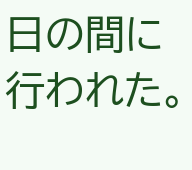日の間に行われた。